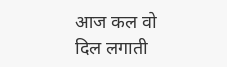आज कल वो दिल लगाती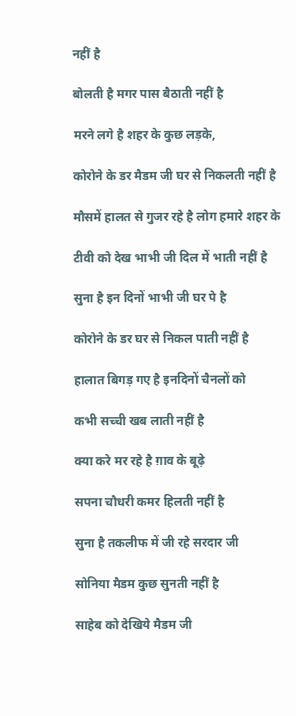नहीं है

बोलती है मगर पास बैठाती नहीं है

मरने लगे है शहर के कुछ लड़के,

कोरोने के डर मैडम जी घर से निकलती नहीं है

मौसमें हालत से गुजर रहे है लोग हमारे शहर के

टीवी को देख भाभी जी दिल में भाती नहीं है

सुना है इन दिनों भाभी जी घर पे है

कोरोने के डर घर से निकल पाती नहीं है

हालात बिगड़ गए है इनदिनों चैनलों को

कभी सच्ची खब लाती नहीं है

क्या करे मर रहे है ग़ाव के बूढ़े

सपना चौधरी कमर हिलती नहीं है

सुना है तकलीफ में जी रहे सरदार जी

सोनिया मैडम कुछ सुनती नहीं है

साहेब को देखिये मैडम जी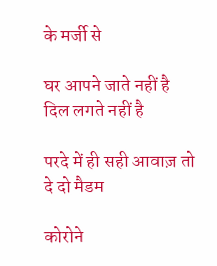के मर्जी से

घर आपने जाते नहीं है दिल लगते नहीं है

परदे में ही सही आवाज़ तो दे दो मैडम

कोरोने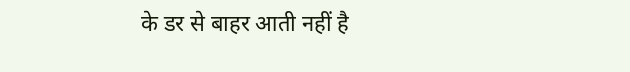के डर से बाहर आती नहीं है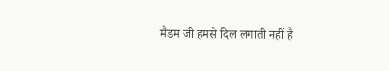मैडम जी हमसे दिल लगाती नहीं है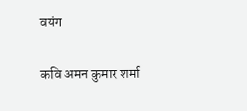वयंग

कवि अमन कुमार शर्मा